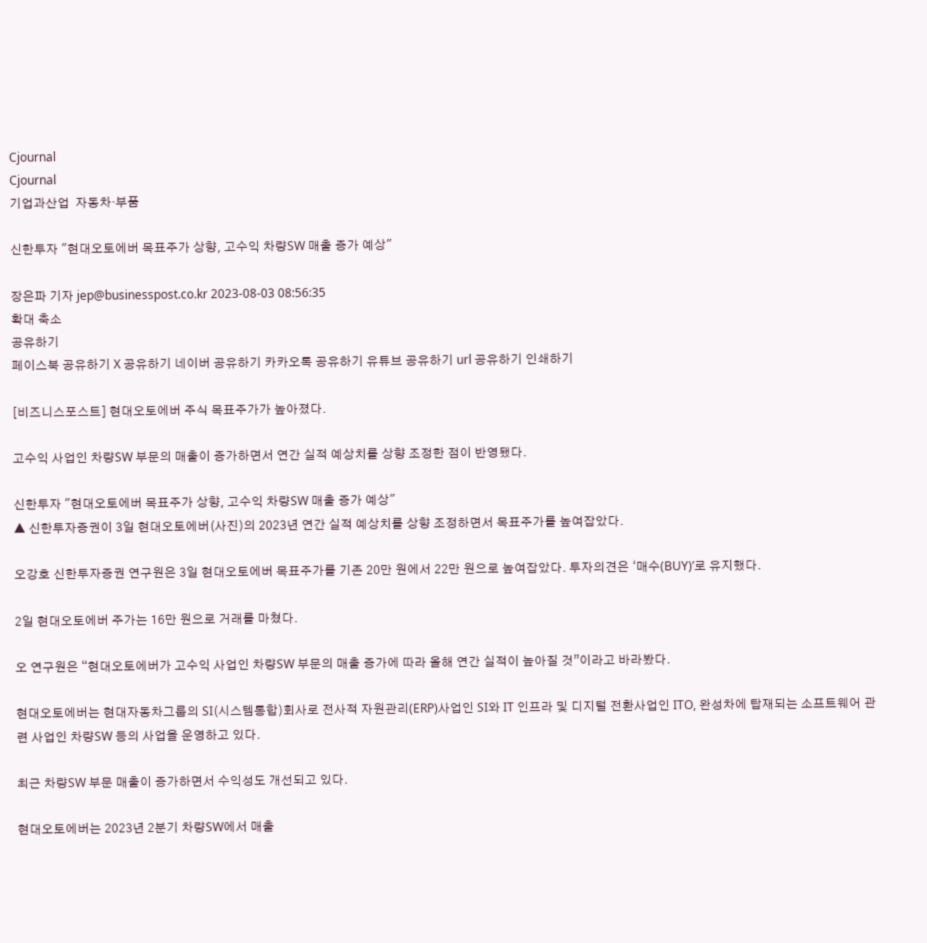Cjournal
Cjournal
기업과산업  자동차·부품

신한투자 "현대오토에버 목표주가 상향, 고수익 차량SW 매출 증가 예상"

장은파 기자 jep@businesspost.co.kr 2023-08-03 08:56:35
확대 축소
공유하기
페이스북 공유하기 X 공유하기 네이버 공유하기 카카오톡 공유하기 유튜브 공유하기 url 공유하기 인쇄하기

[비즈니스포스트] 현대오토에버 주식 목표주가가 높아졌다.

고수익 사업인 차량SW 부문의 매출이 증가하면서 연간 실적 예상치를 상향 조정한 점이 반영됐다.

신한투자 "현대오토에버 목표주가 상향, 고수익 차량SW 매출 증가 예상"
▲ 신한투자증권이 3일 현대오토에버(사진)의 2023년 연간 실적 예상치를 상향 조정하면서 목표주가를 높여잡았다.

오강호 신한투자증권 연구원은 3일 현대오토에버 목표주가를 기존 20만 원에서 22만 원으로 높여잡았다. 투자의견은 ‘매수(BUY)’로 유지했다.

2일 현대오토에버 주가는 16만 원으로 거래를 마쳤다.

오 연구원은 “현대오토에버가 고수익 사업인 차량SW 부문의 매출 증가에 따라 올해 연간 실적이 높아질 것”이라고 바라봤다.

현대오토에버는 현대자동차그룹의 SI(시스템통합)회사로 전사적 자원관리(ERP)사업인 SI와 IT 인프라 및 디지털 전환사업인 ITO, 완성차에 탑재되는 소프트웨어 관련 사업인 차량SW 등의 사업을 운영하고 있다.

최근 차량SW 부문 매출이 증가하면서 수익성도 개선되고 있다.

현대오토에버는 2023년 2분기 차량SW에서 매출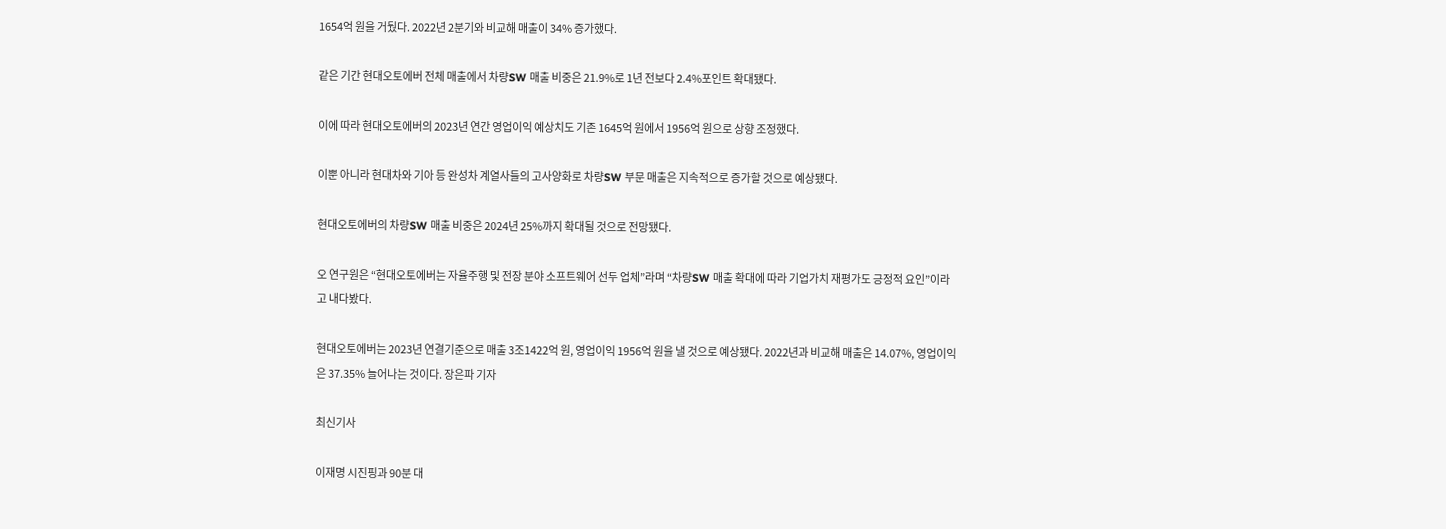1654억 원을 거뒀다. 2022년 2분기와 비교해 매출이 34% 증가했다.

같은 기간 현대오토에버 전체 매출에서 차량SW 매출 비중은 21.9%로 1년 전보다 2.4%포인트 확대됐다.

이에 따라 현대오토에버의 2023년 연간 영업이익 예상치도 기존 1645억 원에서 1956억 원으로 상향 조정했다.

이뿐 아니라 현대차와 기아 등 완성차 계열사들의 고사양화로 차량SW 부문 매출은 지속적으로 증가할 것으로 예상됐다.

현대오토에버의 차량SW 매출 비중은 2024년 25%까지 확대될 것으로 전망됐다.

오 연구원은 “현대오토에버는 자율주행 및 전장 분야 소프트웨어 선두 업체”라며 “차량SW 매출 확대에 따라 기업가치 재평가도 긍정적 요인”이라고 내다봤다.

현대오토에버는 2023년 연결기준으로 매출 3조1422억 원, 영업이익 1956억 원을 낼 것으로 예상됐다. 2022년과 비교해 매출은 14.07%, 영업이익은 37.35% 늘어나는 것이다. 장은파 기자

최신기사

이재명 시진핑과 90분 대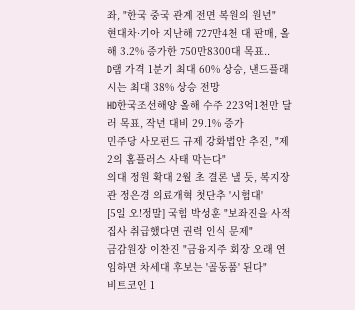좌, "한국 중국 관계 전면 복원의 원년"
현대차·기아 지난해 727만4천 대 판매, 올해 3.2% 증가한 750만8300대 목표..
D램 가격 1분기 최대 60% 상승, 낸드플래시는 최대 38% 상승 전망
HD한국조선해양 올해 수주 223억1천만 달러 목표, 작년 대비 29.1% 증가
민주당 사모펀드 규제 강화법안 추진, "제2의 홈플러스 사태 막는다"
의대 정원 확대 2월 초 결론 낼 듯, 복지장관 정은경 의료개혁 첫단추 '시험대'
[5일 오!정말] 국힘 박성훈 "보좌진을 사적 집사 취급했다면 권력 인식 문제"
금감원장 이찬진 "금융지주 회장 오래 연임하면 차세대 후보는 '골동품' 된다"
비트코인 1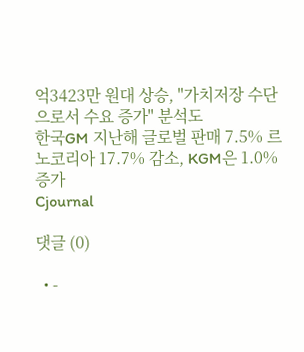억3423만 원대 상승, "가치저장 수단으로서 수요 증가" 분석도
한국GM 지난해 글로벌 판매 7.5% 르노코리아 17.7% 감소, KGM은 1.0% 증가
Cjournal

댓글 (0)

  • -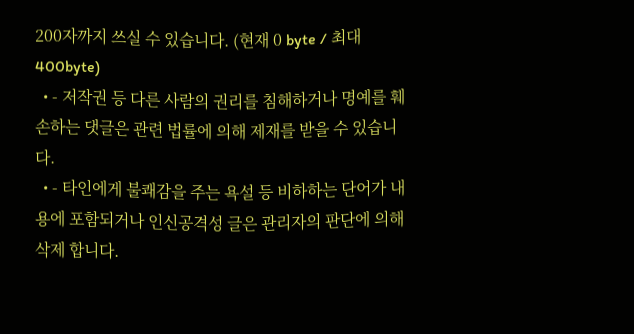200자까지 쓰실 수 있습니다. (현재 0 byte / 최대 400byte)
  • - 저작권 등 다른 사람의 권리를 침해하거나 명예를 훼손하는 댓글은 관련 법률에 의해 제재를 받을 수 있습니다.
  • - 타인에게 불쾌감을 주는 욕설 등 비하하는 단어가 내용에 포함되거나 인신공격성 글은 관리자의 판단에 의해 삭제 합니다.